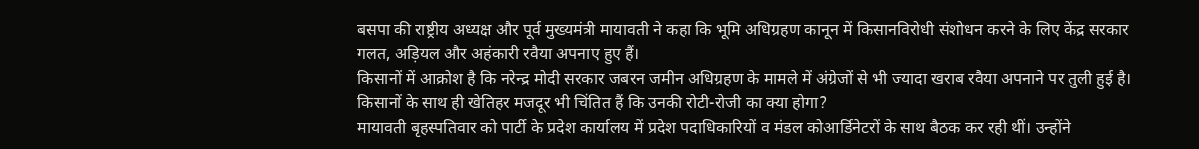बसपा की राष्ट्रीय अध्यक्ष और पूर्व मुख्यमंत्री मायावती ने कहा कि भूमि अधिग्रहण कानून में किसानविरोधी संशोधन करने के लिए केंद्र सरकार गलत, अड़ियल और अहंकारी रवैया अपनाए हुए हैं।
किसानों में आक्रोश है कि नरेन्द्र मोदी सरकार जबरन जमीन अधिग्रहण के मामले में अंग्रेजों से भी ज्यादा खराब रवैया अपनाने पर तुली हुई है। किसानों के साथ ही खेतिहर मजदूर भी चिंतित हैं कि उनकी रोटी-रोजी का क्या होगा?
मायावती बृहस्पतिवार को पार्टी के प्रदेश कार्यालय में प्रदेश पदाधिकारियों व मंडल कोआर्डिनेटरों के साथ बैठक कर रही थीं। उन्होंने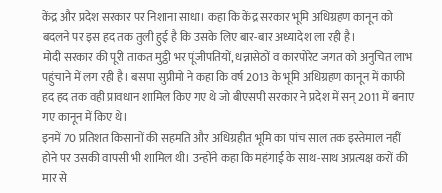केंद्र और प्रदेश सरकार पर निशाना साधा। कहा कि केंद्र सरकार भूमि अधिग्रहण कानून को बदलने पर इस हद तक तुली हुई है कि उसके लिए बार-बार अध्यादेश ला रही है।
मोदी सरकार की पूरी ताकत मुट्ठी भर पूंजीपतियों, धन्नासेठों व कारपोरेट जगत को अनुचित लाभ पहुंचाने में लग रही है। बसपा सुप्रीमो ने कहा कि वर्ष 2013 के भूमि अधिग्रहण कानून में काफी हद हद तक वही प्रावधान शामिल किए गए थे जो बीएसपी सरकार ने प्रदेश में सन् 2011 में बनाए गए कानून में किए थे।
इनमें 70 प्रतिशत किसानों की सहमति और अधिग्रहीत भूमि का पांच साल तक इस्तेमाल नहीं होने पर उसकी वापसी भी शामिल थी। उन्होंने कहा कि महंगाई के साथ-साथ अप्रत्यक्ष करों की मार से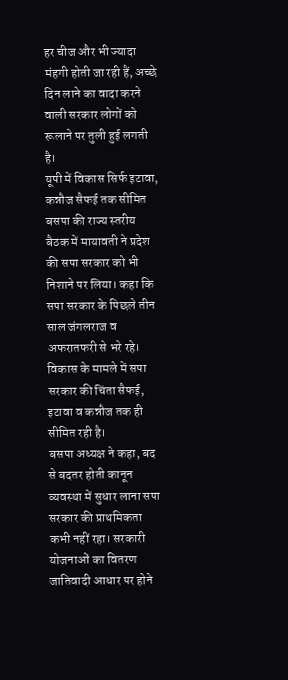हर चीज और भी ज्यादा मंहगी होती जा रही हैं, अच्छे दिन लाने का वादा करने वाली सरकार लोगों को रूलाने पर तुली हुई लगती है।
यूपी में विकास सिर्फ इटावा, कन्नौज सैफई तक सीमित
बसपा की राज्य स्तरीय बैठक में मायावती ने प्रदेश की सपा सरकार को भी निशाने पर लिया। कहा कि सपा सरकार के पिछले तीन साल जंगलराज व अफरातफरी से भरे रहे। विकास के मामले में सपा सरकार की चिंता सैफई, इटावा व कन्नौज तक ही सीमित रही है।
बसपा अध्यक्ष ने कहा, बद से बदतर होती कानून व्यवस्था में सुधार लाना सपा सरकार की प्राथमिकता कभी नहीं रहा। सरकारी योजनाओं का वितरण जातिवादी आधार पर होने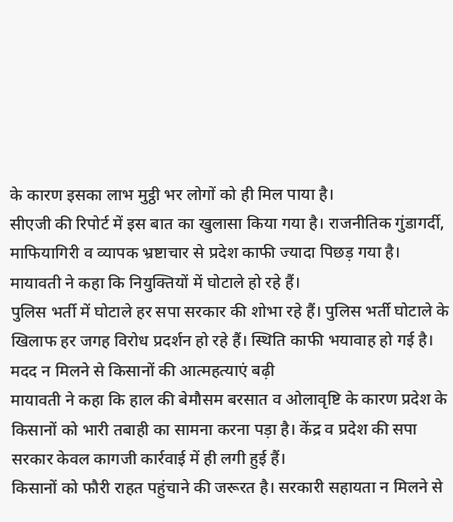के कारण इसका लाभ मुट्ठी भर लोगों को ही मिल पाया है।
सीएजी की रिपोर्ट में इस बात का खुलासा किया गया है। राजनीतिक गुंडागर्दी, माफियागिरी व व्यापक भ्रष्टाचार से प्रदेश काफी ज्यादा पिछड़ गया है। मायावती ने कहा कि नियुक्तियों में घोटाले हो रहे हैं।
पुलिस भर्ती में घोटाले हर सपा सरकार की शोभा रहे हैं। पुलिस भर्ती घोटाले के खिलाफ हर जगह विरोध प्रदर्शन हो रहे हैं। स्थिति काफी भयावाह हो गई है।
मदद न मिलने से किसानों की आत्महत्याएं बढ़ी
मायावती ने कहा कि हाल की बेमौसम बरसात व ओलावृष्टि के कारण प्रदेश के किसानों को भारी तबाही का सामना करना पड़ा है। केंद्र व प्रदेश की सपा सरकार केवल कागजी कार्रवाई में ही लगी हुई हैं।
किसानों को फौरी राहत पहुंचाने की जरूरत है। सरकारी सहायता न मिलने से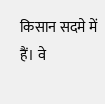किसान सदमे में हैं। वे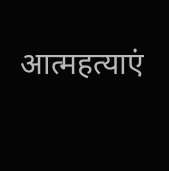आत्महत्याएं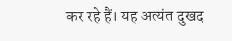कर रहे हैं। यह अत्यंत दुखद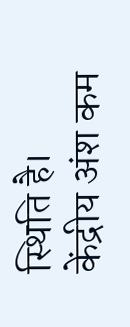स्थिति है।
केंद्रीय अंश कम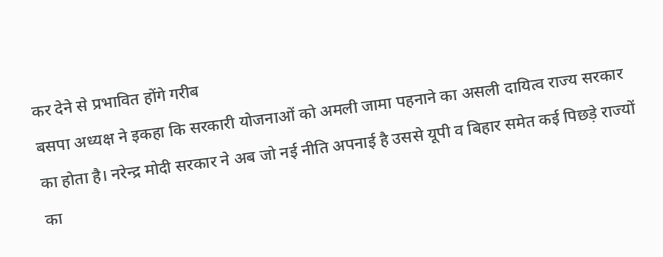कर देने से प्रभावित होंगे गरीब
बसपा अध्यक्ष ने इकहा कि सरकारी योजनाओं को अमली जामा पहनाने का असली दायित्व राज्य सरकार का होता है। नरेन्द्र मोदी सरकार ने अब जो नई नीति अपनाई है उससे यूपी व बिहार समेत कई पिछड़े राज्यों का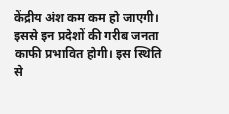केंद्रीय अंश कम कम हो जाएगी।
इससे इन प्रदेशों की गरीब जनता काफी प्रभावित होगी। इस स्थिति से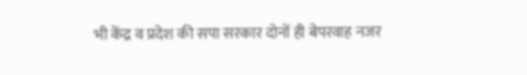भी केंद्र व प्रदेश की सपा सरकार दोनों ही बेपरवाह नजर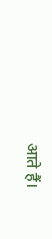आते हैं।